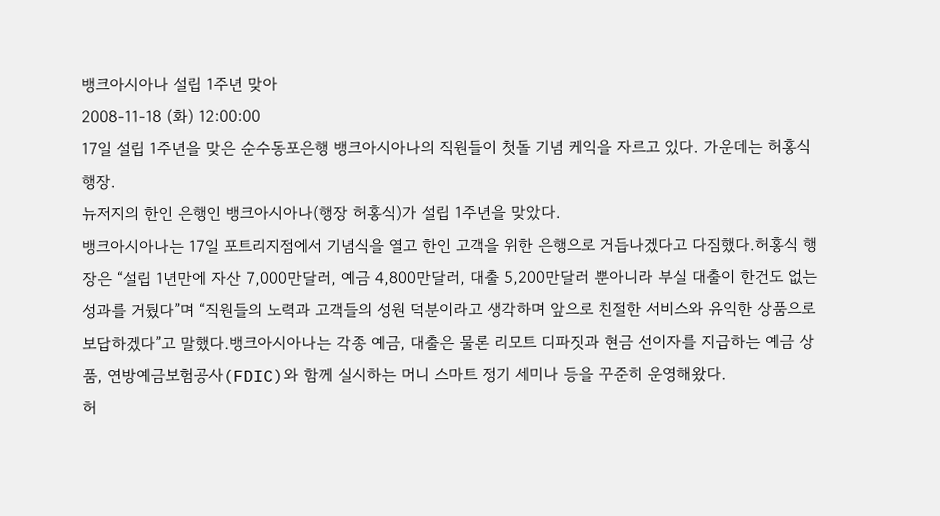뱅크아시아나 설립 1주년 맞아
2008-11-18 (화) 12:00:00
17일 설립 1주년을 맞은 순수동포은행 뱅크아시아나의 직원들이 첫돌 기념 케익을 자르고 있다. 가운데는 허홍식 행장.
뉴저지의 한인 은행인 뱅크아시아나(행장 허홍식)가 설립 1주년을 맞았다.
뱅크아시아나는 17일 포트리지점에서 기념식을 열고 한인 고객을 위한 은행으로 거듭나겠다고 다짐했다.허홍식 행장은 “설립 1년만에 자산 7,000만달러, 예금 4,800만달러, 대출 5,200만달러 뿐아니라 부실 대출이 한건도 없는 성과를 거뒀다”며 “직원들의 노력과 고객들의 성원 덕분이라고 생각하며 앞으로 친절한 서비스와 유익한 상품으로 보답하겠다”고 말했다.뱅크아시아나는 각종 예금, 대출은 물론 리모트 디파짓과 현금 선이자를 지급하는 예금 상품, 연방예금보험공사(FDIC)와 함께 실시하는 머니 스마트 정기 세미나 등을 꾸준히 운영해왔다.
허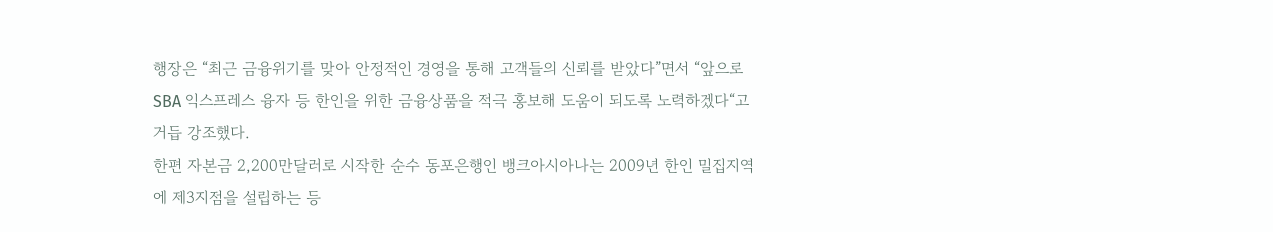행장은 “최근 금융위기를 맞아 안정적인 경영을 통해 고객들의 신뢰를 받았다”면서 “앞으로 SBA 익스프레스 융자 등 한인을 위한 금융상품을 적극 홍보해 도움이 되도록 노력하겠다“고 거듭 강조했다.
한편 자본금 2,200만달러로 시작한 순수 동포은행인 뱅크아시아나는 2009년 한인 밀집지역에 제3지점을 설립하는 등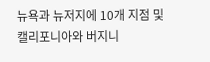뉴욕과 뉴저지에 10개 지점 및 캘리포니아와 버지니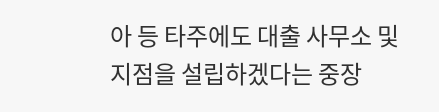아 등 타주에도 대출 사무소 및 지점을 설립하겠다는 중장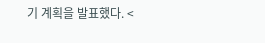기 계획을 발표했다. <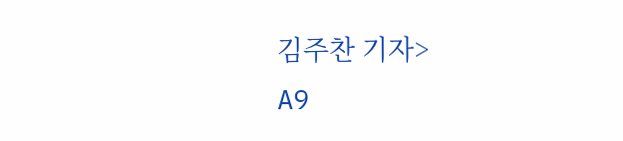김주찬 기자>
A9